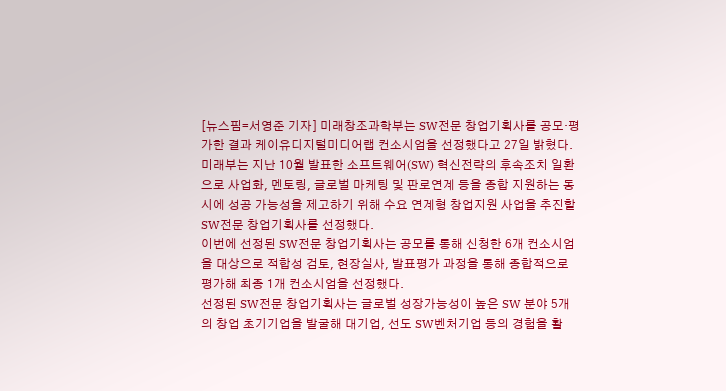[뉴스핌=서영준 기자] 미래창조과학부는 SW전문 창업기획사를 공모·평가한 결과 케이유디지털미디어랩 컨소시엄을 선정했다고 27일 밝혔다.
미래부는 지난 10월 발표한 소프트웨어(SW) 혁신전략의 후속조치 일환으로 사업화, 멘토링, 글로벌 마케팅 및 판로연계 등을 종합 지원하는 동시에 성공 가능성을 제고하기 위해 수요 연계형 창업지원 사업을 추진할 SW전문 창업기획사를 선정했다.
이번에 선정된 SW전문 창업기획사는 공모를 통해 신청한 6개 컨소시엄을 대상으로 적합성 검토, 현장실사, 발표평가 과정을 통해 종합적으로 평가해 최종 1개 컨소시엄을 선정했다.
선정된 SW전문 창업기획사는 글로벌 성장가능성이 높은 SW 분야 5개의 창업 초기기업을 발굴해 대기업, 선도 SW벤처기업 등의 경험을 활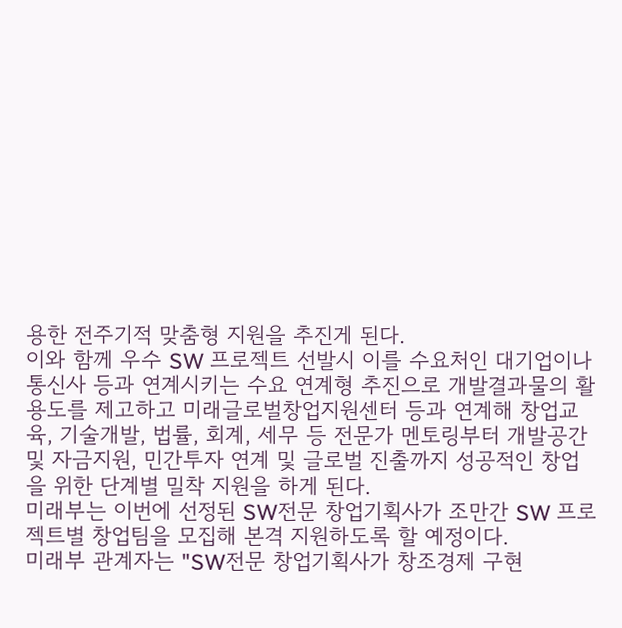용한 전주기적 맞춤형 지원을 추진게 된다.
이와 함께 우수 SW 프로젝트 선발시 이를 수요처인 대기업이나 통신사 등과 연계시키는 수요 연계형 추진으로 개발결과물의 활용도를 제고하고 미래글로벌창업지원센터 등과 연계해 창업교육, 기술개발, 법률, 회계, 세무 등 전문가 멘토링부터 개발공간 및 자금지원, 민간투자 연계 및 글로벌 진출까지 성공적인 창업을 위한 단계별 밀착 지원을 하게 된다.
미래부는 이번에 선정된 SW전문 창업기획사가 조만간 SW 프로젝트별 창업팀을 모집해 본격 지원하도록 할 예정이다.
미래부 관계자는 "SW전문 창업기획사가 창조경제 구현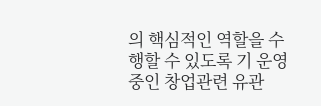의 핵심적인 역할을 수행할 수 있도록 기 운영 중인 창업관련 유관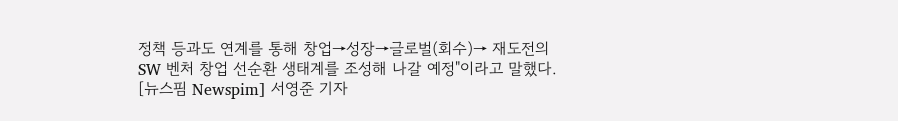정책 등과도 연계를 통해 창업→성장→글로벌(회수)→ 재도전의 SW 벤처 창업 선순환 생태계를 조성해 나갈 예정"이라고 말했다.
[뉴스핌 Newspim] 서영준 기자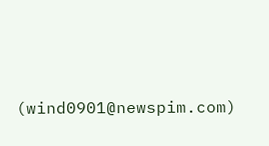(wind0901@newspim.com)